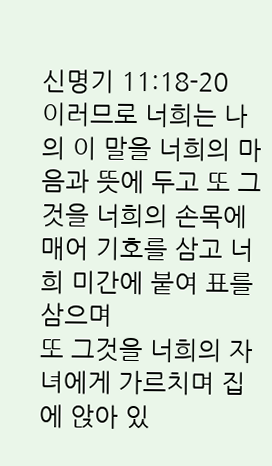신명기 11:18-20
이러므로 너희는 나의 이 말을 너희의 마음과 뜻에 두고 또 그것을 너희의 손목에 매어 기호를 삼고 너희 미간에 붙여 표를 삼으며
또 그것을 너희의 자녀에게 가르치며 집에 앉아 있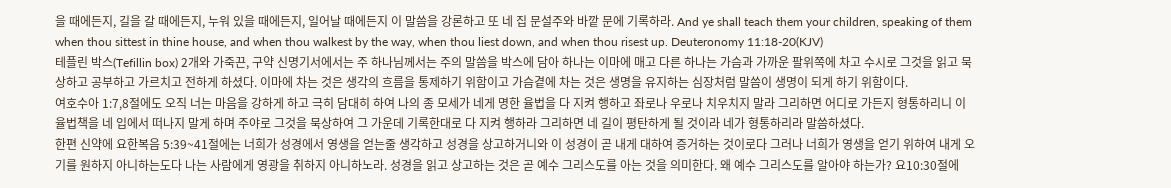을 때에든지, 길을 갈 때에든지, 누워 있을 때에든지, 일어날 때에든지 이 말씀을 강론하고 또 네 집 문설주와 바깥 문에 기록하라. And ye shall teach them your children, speaking of them when thou sittest in thine house, and when thou walkest by the way, when thou liest down, and when thou risest up. Deuteronomy 11:18-20(KJV)
테플린 박스(Tefillin box) 2개와 가죽끈, 구약 신명기서에서는 주 하나님께서는 주의 말씀을 박스에 담아 하나는 이마에 매고 다른 하나는 가슴과 가까운 팔위쪽에 차고 수시로 그것을 읽고 묵상하고 공부하고 가르치고 전하게 하셨다. 이마에 차는 것은 생각의 흐름을 통제하기 위함이고 가슴곁에 차는 것은 생명을 유지하는 심장처럼 말씀이 생명이 되게 하기 위함이다.
여호수아 1:7,8절에도 오직 너는 마음을 강하게 하고 극히 담대히 하여 나의 종 모세가 네게 명한 율법을 다 지켜 행하고 좌로나 우로나 치우치지 말라 그리하면 어디로 가든지 형통하리니 이 율법책을 네 입에서 떠나지 말게 하며 주야로 그것을 묵상하여 그 가운데 기록한대로 다 지켜 행하라 그리하면 네 길이 평탄하게 될 것이라 네가 형통하리라 말씀하셨다.
한편 신약에 요한복음 5:39~41절에는 너희가 성경에서 영생을 얻는줄 생각하고 성경을 상고하거니와 이 성경이 곧 내게 대하여 증거하는 것이로다 그러나 너희가 영생을 얻기 위하여 내게 오기를 원하지 아니하는도다 나는 사람에게 영광을 취하지 아니하노라. 성경을 읽고 상고하는 것은 곧 예수 그리스도를 아는 것을 의미한다. 왜 예수 그리스도를 알아야 하는가? 요10:30절에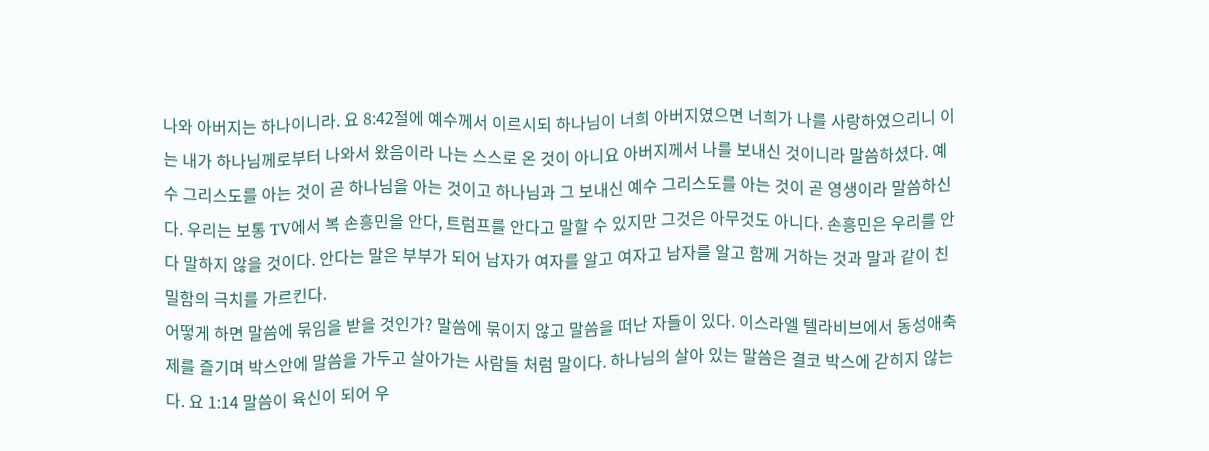나와 아버지는 하나이니라. 요 8:42절에 예수께서 이르시되 하나님이 너희 아버지였으면 너희가 나를 사랑하였으리니 이는 내가 하나님께로부터 나와서 왔음이라 나는 스스로 온 것이 아니요 아버지께서 나를 보내신 것이니라 말씀하셨다. 예수 그리스도를 아는 것이 곧 하나님을 아는 것이고 하나님과 그 보내신 예수 그리스도를 아는 것이 곧 영생이라 말씀하신다. 우리는 보통 TV에서 복 손흥민을 안다, 트럼프를 안다고 말할 수 있지만 그것은 아무것도 아니다. 손흥민은 우리를 안다 말하지 않을 것이다. 안다는 말은 부부가 되어 남자가 여자를 알고 여자고 남자를 알고 함께 거하는 것과 말과 같이 친밀함의 극치를 가르킨다.
어떻게 하면 말씀에 묶임을 받을 것인가? 말씀에 묶이지 않고 말씀을 떠난 자들이 있다. 이스라엘 텔라비브에서 동성애축제를 즐기며 박스안에 말씀을 가두고 살아가는 사람들 처럼 말이다. 하나님의 살아 있는 말씀은 결코 박스에 갇히지 않는다. 요 1:14 말씀이 육신이 되어 우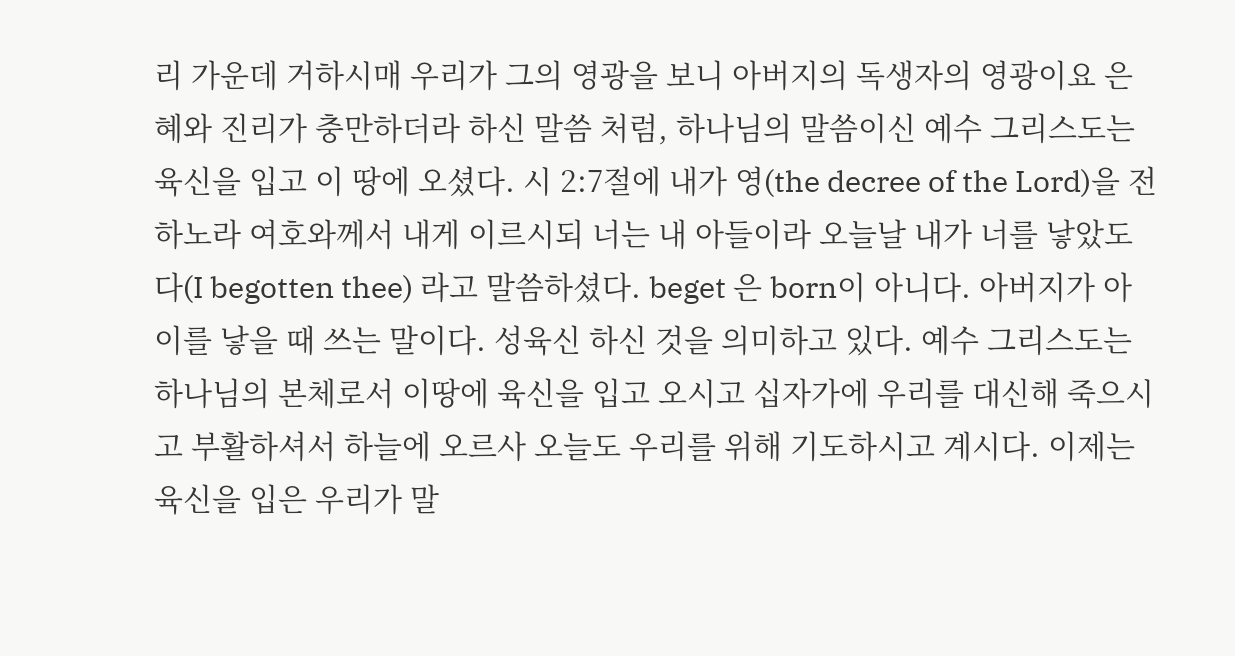리 가운데 거하시매 우리가 그의 영광을 보니 아버지의 독생자의 영광이요 은혜와 진리가 충만하더라 하신 말씀 처럼, 하나님의 말씀이신 예수 그리스도는 육신을 입고 이 땅에 오셨다. 시 2:7절에 내가 영(the decree of the Lord)을 전하노라 여호와께서 내게 이르시되 너는 내 아들이라 오늘날 내가 너를 낳았도다(I begotten thee) 라고 말씀하셨다. beget 은 born이 아니다. 아버지가 아이를 낳을 때 쓰는 말이다. 성육신 하신 것을 의미하고 있다. 예수 그리스도는 하나님의 본체로서 이땅에 육신을 입고 오시고 십자가에 우리를 대신해 죽으시고 부활하셔서 하늘에 오르사 오늘도 우리를 위해 기도하시고 계시다. 이제는 육신을 입은 우리가 말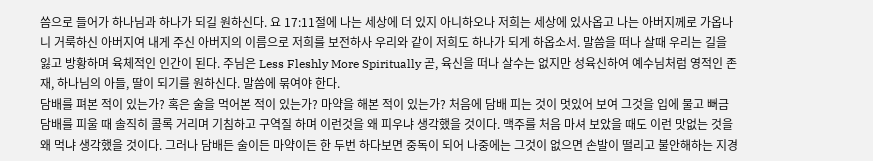씀으로 들어가 하나님과 하나가 되길 원하신다. 요 17:11절에 나는 세상에 더 있지 아니하오나 저희는 세상에 있사옵고 나는 아버지께로 가옵나니 거룩하신 아버지여 내게 주신 아버지의 이름으로 저희를 보전하사 우리와 같이 저희도 하나가 되게 하옵소서. 말씀을 떠나 살때 우리는 길을 잃고 방황하며 육체적인 인간이 된다. 주님은 Less Fleshly More Spiritually 곧, 육신을 떠나 살수는 없지만 성육신하여 예수님처럼 영적인 존재, 하나님의 아들, 딸이 되기를 원하신다. 말씀에 묶여야 한다.
담배를 펴본 적이 있는가? 혹은 술을 먹어본 적이 있는가? 마약을 해본 적이 있는가? 처음에 담배 피는 것이 멋있어 보여 그것을 입에 물고 뻐금 담배를 피울 때 솔직히 콜록 거리며 기침하고 구역질 하며 이런것을 왜 피우냐 생각했을 것이다. 맥주를 처음 마셔 보았을 때도 이런 맛없는 것을 왜 먹냐 생각했을 것이다. 그러나 담배든 술이든 마약이든 한 두번 하다보면 중독이 되어 나중에는 그것이 없으면 손발이 떨리고 불안해하는 지경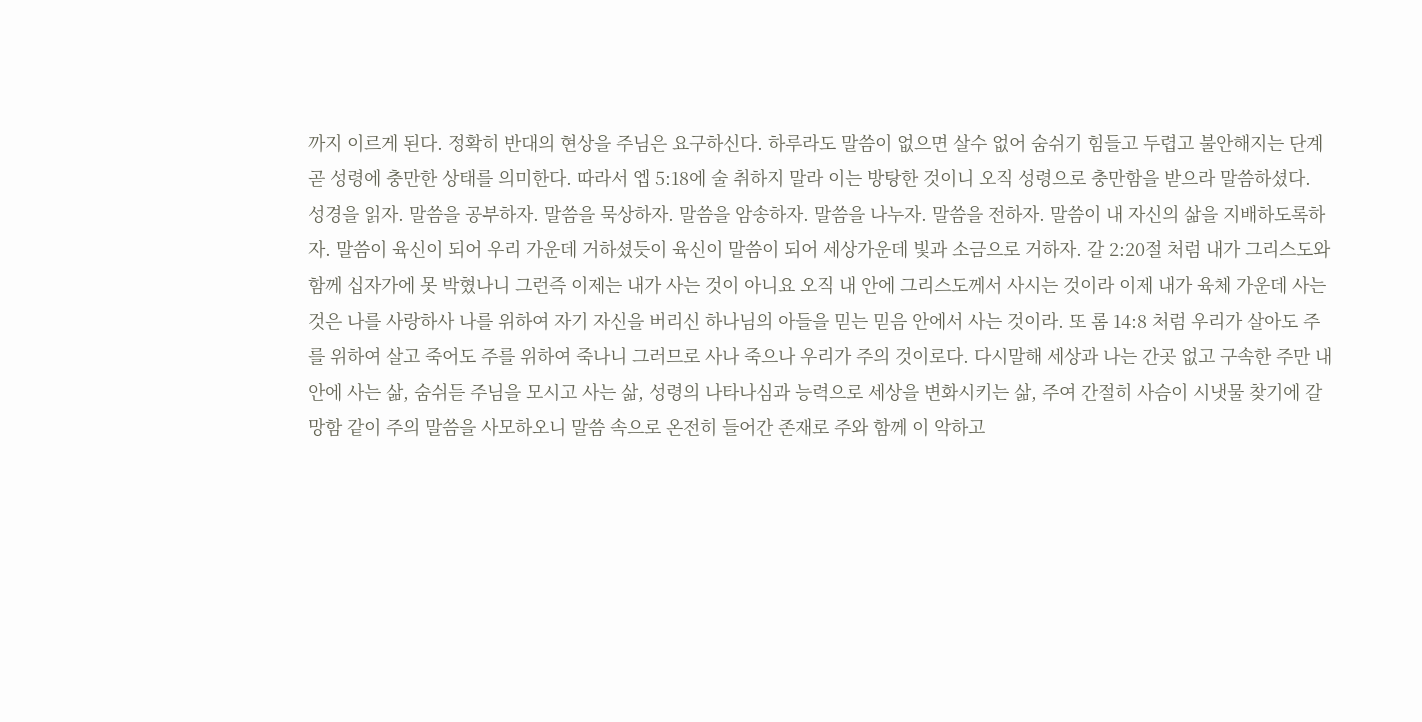까지 이르게 된다. 정확히 반대의 현상을 주님은 요구하신다. 하루라도 말씀이 없으면 살수 없어 숨쉬기 힘들고 두렵고 불안해지는 단계 곧 성령에 충만한 상태를 의미한다. 따라서 엡 5:18에 술 취하지 말라 이는 방탕한 것이니 오직 성령으로 충만함을 받으라 말씀하셨다.
성경을 읽자. 말씀을 공부하자. 말씀을 묵상하자. 말씀을 암송하자. 말씀을 나누자. 말씀을 전하자. 말씀이 내 자신의 삶을 지배하도록하자. 말씀이 육신이 되어 우리 가운데 거하셨듯이 육신이 말씀이 되어 세상가운데 빛과 소금으로 거하자. 갈 2:20절 처럼 내가 그리스도와 함께 십자가에 못 박혔나니 그런즉 이제는 내가 사는 것이 아니요 오직 내 안에 그리스도께서 사시는 것이라 이제 내가 육체 가운데 사는 것은 나를 사랑하사 나를 위하여 자기 자신을 버리신 하나님의 아들을 믿는 믿음 안에서 사는 것이라. 또 롬 14:8 처럼 우리가 살아도 주를 위하여 살고 죽어도 주를 위하여 죽나니 그러므로 사나 죽으나 우리가 주의 것이로다. 다시말해 세상과 나는 간곳 없고 구속한 주만 내 안에 사는 삶, 숨쉬듣 주님을 모시고 사는 삶, 성령의 나타나심과 능력으로 세상을 변화시키는 삶, 주여 간절히 사슴이 시냇물 찾기에 갈망함 같이 주의 말씀을 사모하오니 말씀 속으로 온전히 들어간 존재로 주와 함께 이 악하고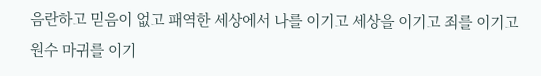음란하고 믿음이 없고 패역한 세상에서 나를 이기고 세상을 이기고 죄를 이기고 원수 마귀를 이기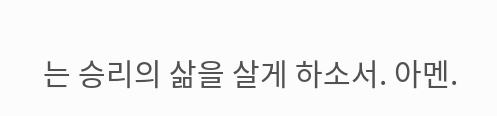는 승리의 삶을 살게 하소서. 아멘.